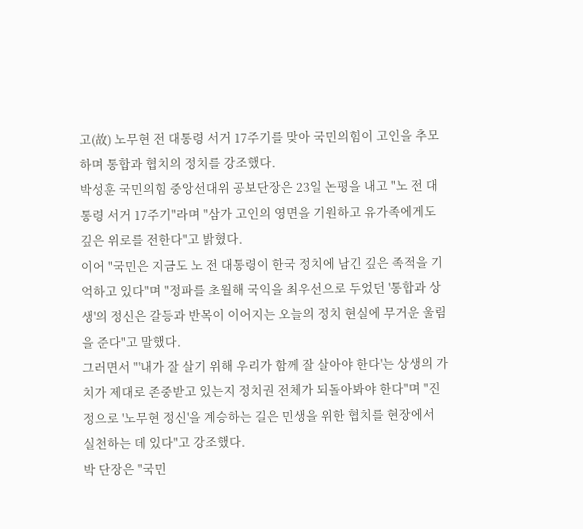고(故) 노무현 전 대통령 서거 17주기를 맞아 국민의힘이 고인을 추모하며 통합과 협치의 정치를 강조했다.
박성훈 국민의힘 중앙선대위 공보단장은 23일 논평을 내고 "노 전 대통령 서거 17주기"라며 "삼가 고인의 영면을 기원하고 유가족에게도 깊은 위로를 전한다"고 밝혔다.
이어 "국민은 지금도 노 전 대통령이 한국 정치에 남긴 깊은 족적을 기억하고 있다"며 "정파를 초월해 국익을 최우선으로 두었던 '통합과 상생'의 정신은 갈등과 반목이 이어지는 오늘의 정치 현실에 무거운 울림을 준다"고 말했다.
그러면서 "'내가 잘 살기 위해 우리가 함께 잘 살아야 한다'는 상생의 가치가 제대로 존중받고 있는지 정치권 전체가 되돌아봐야 한다"며 "진정으로 '노무현 정신'을 계승하는 길은 민생을 위한 협치를 현장에서 실천하는 데 있다"고 강조했다.
박 단장은 "국민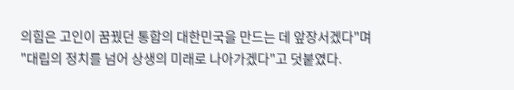의힘은 고인이 꿈꿨던 통합의 대한민국을 만드는 데 앞장서겠다"며 "대립의 정치를 넘어 상생의 미래로 나아가겠다"고 덧붙였다.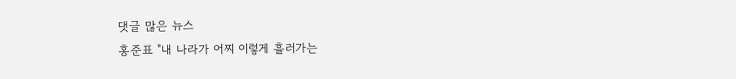댓글 많은 뉴스
홍준표 "내 나라가 어찌 이렇게 흘러가는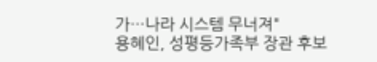가…나라 시스템 무너져"
용혜인, 성평등가족부 장관 후보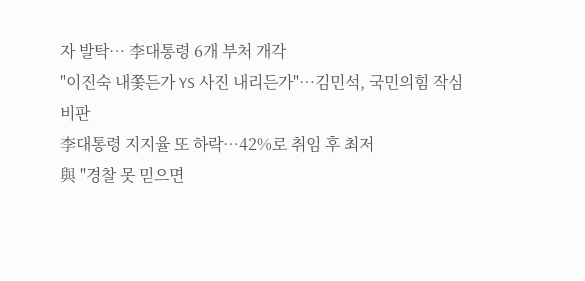자 발탁… 李대통령 6개 부처 개각
"이진숙 내쫓든가 YS 사진 내리든가"…김민석, 국민의힘 작심 비판
李대통령 지지율 또 하락…42%로 취임 후 최저
與 "경찰 못 믿으면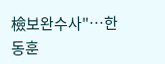檢보완수사"…한동훈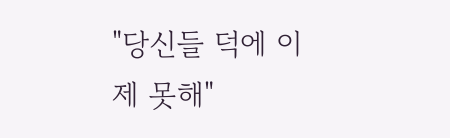"당신들 덕에 이제 못해"